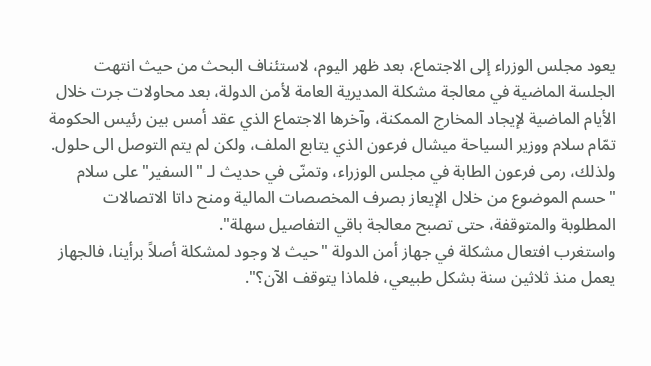يعود مجلس الوزراء إلى الاجتماع، بعد ظهر اليوم، لاستئناف البحث من حيث انتهت الجلسة الماضية في معالجة مشكلة المديرية العامة لأمن الدولة، بعد محاولات جرت خلال الأيام الماضية لإيجاد المخارج الممكنة، وآخرها الاجتماع الذي عقد أمس بين رئيس الحكومة تمّام سلام ووزير السياحة ميشال فرعون الذي يتابع الملف، ولكن لم يتم التوصل الى حلول.
ولذلك، رمى فرعون الطابة في مجلس الوزراء، وتمنّى في حديث لـ "السفير" على سلام "حسم الموضوع من خلال الإيعاز بصرف المخصصات المالية ومنح داتا الاتصالات المطلوبة والمتوقفة، حتى تصبح معالجة باقي التفاصيل سهلة".
واستغرب افتعال مشكلة في جهاز أمن الدولة "حيث لا وجود لمشكلة أصلاً برأينا، فالجهاز يعمل منذ ثلاثين سنة بشكل طبيعي، فلماذا يتوقف الآن؟".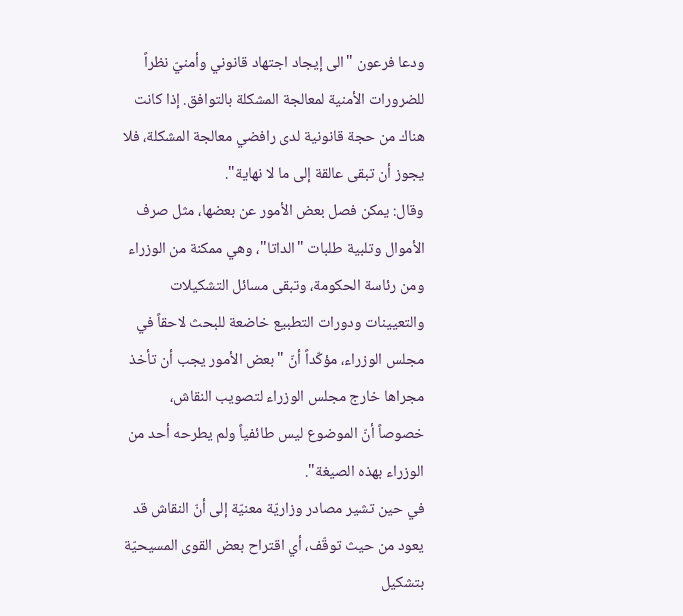ودعا فرعون "الى إيجاد اجتهاد قانوني وأمنيّ نظراً للضرورات الأمنية لمعالجة المشكلة بالتوافق. إذا كانت هناك من حجة قانونية لدى رافضي معالجة المشكلة، فلا يجوز أن تبقى عالقة إلى ما لا نهاية".
وقال: يمكن فصل بعض الأمور عن بعضها، مثل صرف الأموال وتلبية طلبات "الداتا"، وهي ممكنة من الوزراء ومن رئاسة الحكومة، وتبقى مسائل التشكيلات والتعيينات ودورات التطبيع خاضعة للبحث لاحقاً في مجلس الوزراء، مؤكّداً أنّ "بعض الأمور يجب أن تأخذ مجراها خارج مجلس الوزراء لتصويب النقاش، خصوصاً أنّ الموضوع ليس طائفياً ولم يطرحه أحد من الوزراء بهذه الصيغة".
في حين تشير مصادر وزاريّة معنيّة إلى أنّ النقاش قد يعود من حيث توقّف، أي اقتراح بعض القوى المسيحيّة بتشكيل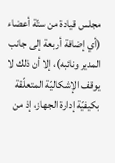مجلس قيادة من ستّة أعضاء (أي إضافة أربعة إلى جانب المدير ونائبه)، إلا أن ذلك لا يوقف الإشكاليّة المتعلّقة بكيفيّة إدارة الجهاز، إذ من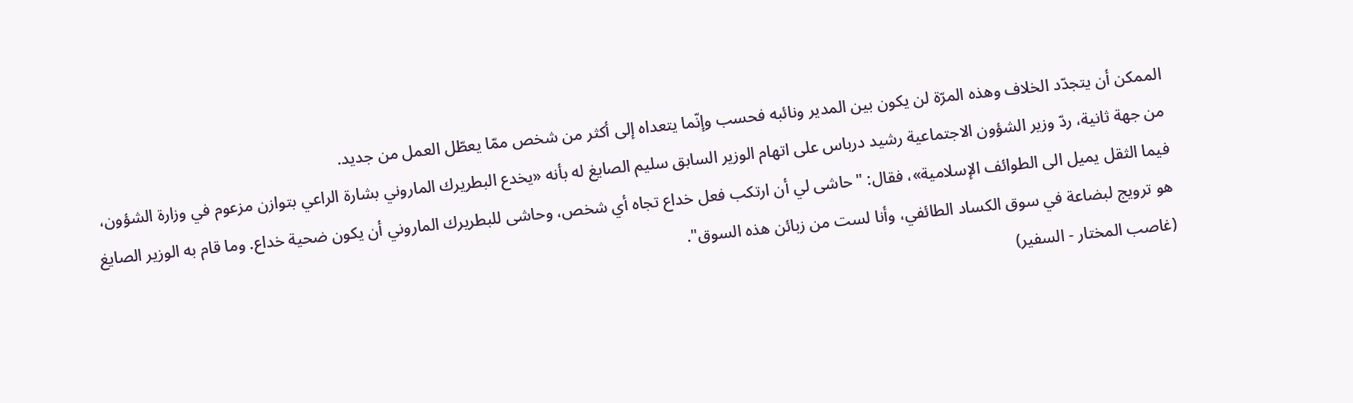الممكن أن يتجدّد الخلاف وهذه المرّة لن يكون بين المدير ونائبه فحسب وإنّما يتعداه إلى أكثر من شخص ممّا يعطّل العمل من جديد.
من جهة ثانية، ردّ وزير الشؤون الاجتماعية رشيد درباس على اتهام الوزير السابق سليم الصايغ له بأنه «يخدع البطريرك الماروني بشارة الراعي بتوازن مزعوم في وزارة الشؤون، فيما الثقل يميل الى الطوائف الإسلامية»، فقال: "حاشى لي أن ارتكب فعل خداع تجاه أي شخص، وحاشى للبطريرك الماروني أن يكون ضحية خداع. وما قام به الوزير الصايغ هو ترويج لبضاعة في سوق الكساد الطائفي، وأنا لست من زبائن هذه السوق".
(غاصب المختار - السفير)